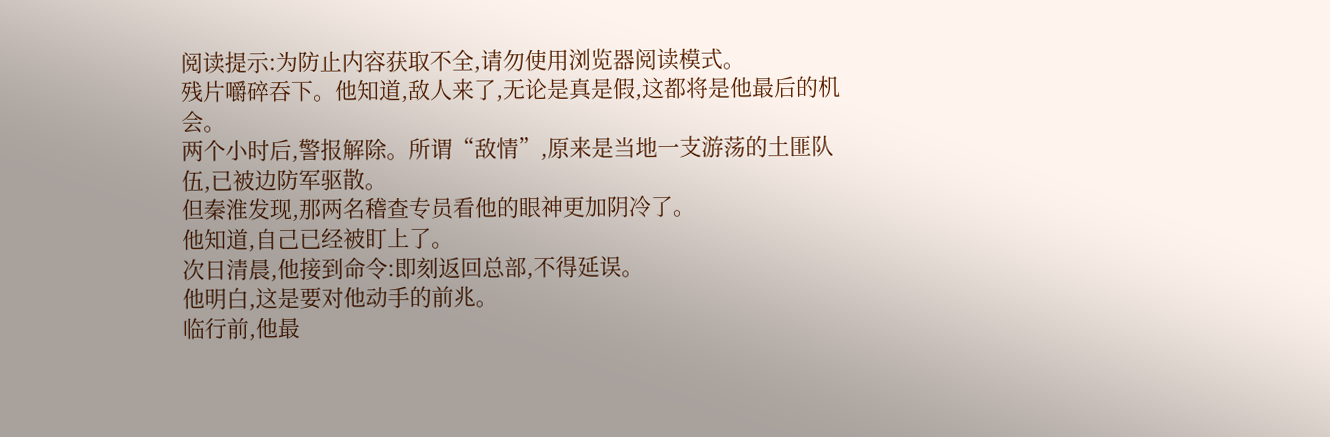阅读提示:为防止内容获取不全,请勿使用浏览器阅读模式。
残片嚼碎吞下。他知道,敌人来了,无论是真是假,这都将是他最后的机会。
两个小时后,警报解除。所谓“敌情”,原来是当地一支游荡的土匪队伍,已被边防军驱散。
但秦淮发现,那两名稽查专员看他的眼神更加阴冷了。
他知道,自己已经被盯上了。
次日清晨,他接到命令:即刻返回总部,不得延误。
他明白,这是要对他动手的前兆。
临行前,他最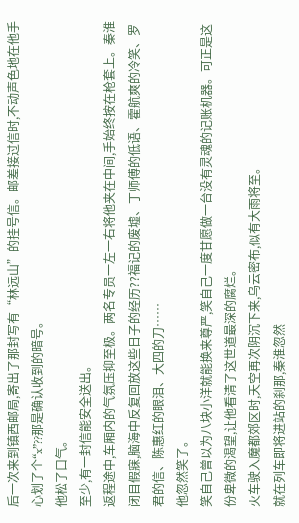后一次来到镇西邮局,寄出了那封写有“林远山”的挂号信。邮差接过信时,不动声色地在他手心划了个“x”??那是确认收到的暗号。
他松了口气。
至少,有一封信能安全送出。
返程途中,车厢内的气氛压抑至极。两名专员一左一右将他夹在中间,手始终按在枪套上。秦淮闭目假寐,脑海中反复回放这些日子的经历??福记的废墟、丁师傅的低语、霍航爽的冷笑、罗君的信、陈惠红的眼泪、大四的刀……
他忽然笑了。
笑自己曾以为八块小洋就能换来尊严,笑自己一度甘愿做一台没有灵魂的记账机器。可正是这份卑微的渴望,让他看清了这世道最深的腐烂。
火车驶入魔都郊区时,天空再次阴沉下来,乌云密布,似有大雨将至。
就在列车即将进站的刹那,秦淮忽然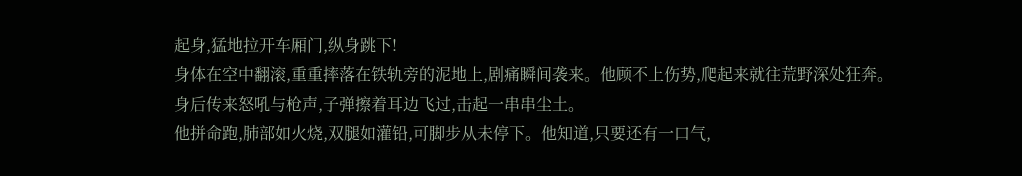起身,猛地拉开车厢门,纵身跳下!
身体在空中翻滚,重重摔落在铁轨旁的泥地上,剧痛瞬间袭来。他顾不上伤势,爬起来就往荒野深处狂奔。
身后传来怒吼与枪声,子弹擦着耳边飞过,击起一串串尘土。
他拼命跑,肺部如火烧,双腿如灌铅,可脚步从未停下。他知道,只要还有一口气,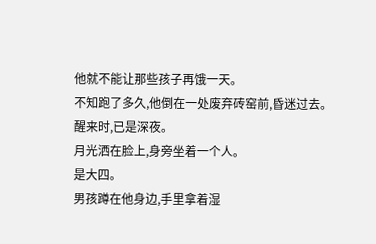他就不能让那些孩子再饿一天。
不知跑了多久,他倒在一处废弃砖窑前,昏迷过去。
醒来时,已是深夜。
月光洒在脸上,身旁坐着一个人。
是大四。
男孩蹲在他身边,手里拿着湿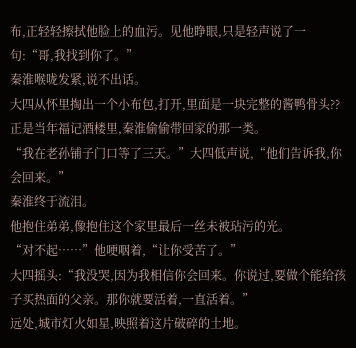布,正轻轻擦拭他脸上的血污。见他睁眼,只是轻声说了一句:“哥,我找到你了。”
秦淮喉咙发紧,说不出话。
大四从怀里掏出一个小布包,打开,里面是一块完整的酱鸭骨头??正是当年福记酒楼里,秦淮偷偷带回家的那一类。
“我在老孙铺子门口等了三天。”大四低声说,“他们告诉我,你会回来。”
秦淮终于流泪。
他抱住弟弟,像抱住这个家里最后一丝未被玷污的光。
“对不起……”他哽咽着,“让你受苦了。”
大四摇头:“我没哭,因为我相信你会回来。你说过,要做个能给孩子买热面的父亲。那你就要活着,一直活着。”
远处,城市灯火如星,映照着这片破碎的土地。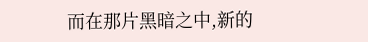而在那片黑暗之中,新的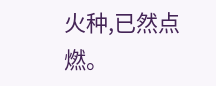火种,已然点燃。